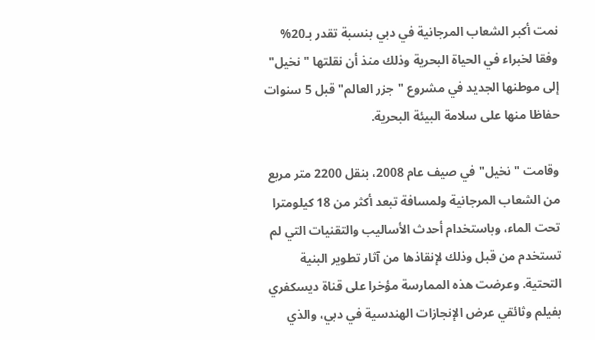نمت أكبر الشعاب المرجانية في دبي بنسبة تقدر بـ20% وفقا لخبراء في الحياة البحرية وذلك منذ أن نقلتها "نخيل" إلى موطنها الجديد في مشروع "جزر العالم" قبل 5 سنوات حفاظا منها على سلامة البيئة البحرية.

وقامت "نخيل" في صيف عام 2008، بنقل 2200 متر مربع من الشعاب المرجانية ولمسافة تبعد أكثر من 18 كيلومترا تحت الماء، وباستخدام أحدث الأساليب والتقنيات التي لم تستخدم من قبل وذلك لإنقاذها من آثار تطوير البنية التحتية. وعرضت هذه الممارسة مؤخرا على قناة ديسكفري بفيلم وثائقي عرض الإنجازات الهندسية في دبي، والذي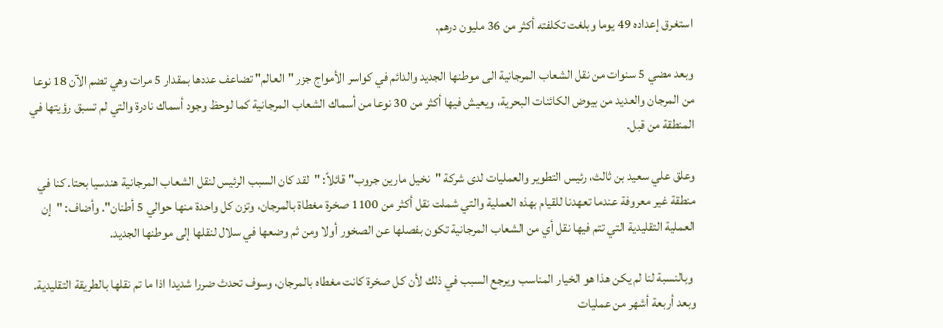استغرق إعداده 49 يوما وبلغت تكلفته أكثر من 36 مليون درهم.

وبعد مضي 5 سنوات من نقل الشعاب المرجانية الى موطنها الجديد والدائم في كواسر الأمواج جزر "العالم" تضاعف عددها بمقدار 5 مرات وهي تضم الآن 18 نوعا من المرجان والعديد من بيوض الكائنات البحرية، ويعيش فيها أكثر من 30 نوعا من أسماك الشعاب المرجانية كما لوحظ وجود أسماك نادرة والتي لم تسبق رؤيتها في المنطقة من قبل.

وعلق علي سعيد بن ثالث، رئيس التطوير والعمليات لدى شركة "نخيل مارين جروب" قائلاً: "لقد كان السبب الرئيس لنقل الشعاب المرجانية هندسيا بحتا. كنا في منطقة غير معروفة عندما تعهدنا للقيام بهذه العملية والتي شملت نقل أكثر من 1100 صخرة مغطاة بالمرجان، وتزن كل واحدة منها حوالي 5 أطنان". وأضاف: "إن العملية التقليدية التي تتم فيها نقل أي من الشعاب المرجانية تكون بفصلها عن الصخور أولا ومن ثم وضعها في سلال لنقلها إلى موطنها الجديد.

 وبالنسبة لنا لم يكن هذا هو الخيار المناسب ويرجع السبب في ذلك لأن كل صخرة كانت مغطاه بالمرجان، وسوف تحدث ضررا شديدا اذا ما تم نقلها بالطريقة التقليدية. وبعد أربعة أشهر من عمليات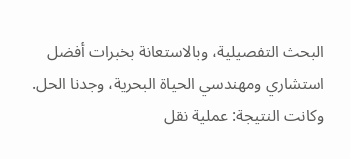البحث التفصيلية، وبالاستعانة بخبرات أفضل استشاري ومهندسي الحياة البحرية، وجدنا الحل. وكانت النتيجة: عملية نقل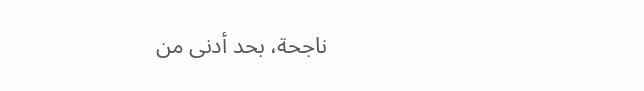ناجحة، بحد أدنى من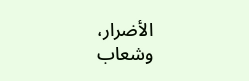الأضرار، وشعاب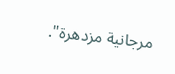مرجانية مزدهرة".